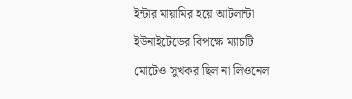ইন্টার মায়ামির হয়ে আটলান্টা ইউনাইটেডের বিপক্ষে ম্যাচটি মোটেও সুখকর ছিল না লিওনেল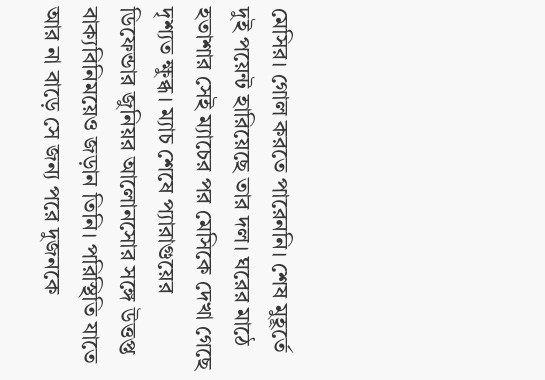মেসির। গোল করতে পারেননি। শেষ মুহূর্তে দুই পয়েন্ট হারিয়েছে তার দল। ঘরের মাঠে হতাশার সেই ম্যাচের পর মেসিকে দেখা গেছে দৃশ্যত ক্ষুব্ধ। ম্যাচ শেষে প্যারাগুয়ের ডিফেন্ডার জুনিয়র আলোনসোর সঙ্গে উত্তপ্ত বাক্যবিনিময়েও জড়ান তিনি। পরিস্থিতি যাতে আর না বাড়ে সে জন্য পরে দুজনকে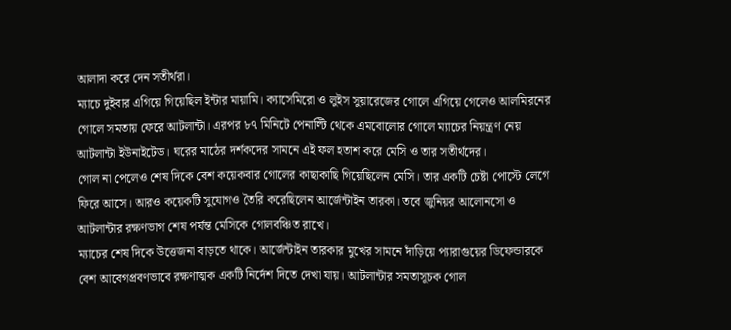আলাদা করে দেন সতীর্থরা।
ম্যাচে দুইবার এগিয়ে গিয়েছিল ইন্টার মায়ামি। ক্যাসেমিরো ও লুইস সুয়ারেজের গোলে এগিয়ে গেলেও আলমিরনের গোলে সমতায় ফেরে আটলান্টা। এরপর ৮৭ মিনিটে পেনাল্টি থেকে এমবোলোর গোলে ম্যাচের নিয়ন্ত্রণ নেয় আটলান্টা ইউনাইটেড। ঘরের মাঠের দর্শকদের সামনে এই ফল হতাশ করে মেসি ও তার সতীর্থদের।
গোল না পেলেও শেষ দিকে বেশ কয়েকবার গোলের কাছাকাছি গিয়েছিলেন মেসি। তার একটি চেষ্টা পোস্টে লেগে ফিরে আসে। আরও কয়েকটি সুযোগও তৈরি করেছিলেন আর্জেন্টাইন তারকা। তবে জুনিয়র আলোনসো ও আটলান্টার রক্ষণভাগ শেষ পর্যন্ত মেসিকে গোলবঞ্চিত রাখে।
ম্যাচের শেষ দিকে উত্তেজনা বাড়তে থাকে। আর্জেন্টাইন তারকার মুখের সামনে দাঁড়িয়ে প্যারাগুয়ের ডিফেন্ডারকে বেশ আবেগপ্রবণভাবে রক্ষণাত্মক একটি নির্দেশ দিতে দেখা যায়। আটলান্টার সমতাসূচক গোল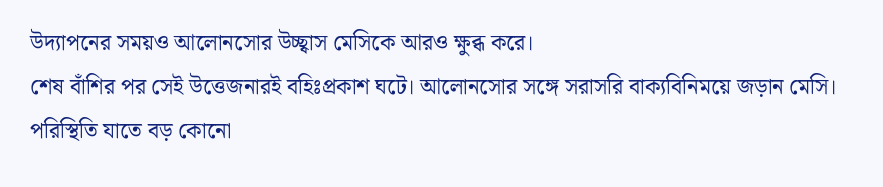উদ্যাপনের সময়ও আলোনসোর উচ্ছ্বাস মেসিকে আরও ক্ষুব্ধ করে।
শেষ বাঁশির পর সেই উত্তেজনারই বহিঃপ্রকাশ ঘটে। আলোনসোর সঙ্গে সরাসরি বাক্যবিনিময়ে জড়ান মেসি। পরিস্থিতি যাতে বড় কোনো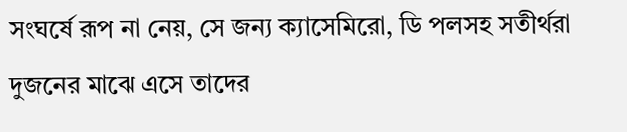সংঘর্ষে রূপ না নেয়, সে জন্য ক্যাসেমিরো, ডি পলসহ সতীর্থরা দুজনের মাঝে এসে তাদের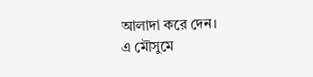আলাদা করে দেন।
এ মৌসুমে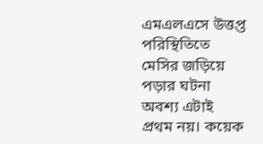এমএলএসে উত্তপ্ত পরিস্থিতিতে মেসির জড়িয়ে পড়ার ঘটনা অবশ্য এটাই প্রথম নয়। কয়েক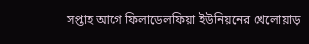সপ্তাহ আগে ফিলাডেলফিয়া ইউনিয়নের খেলোয়াড়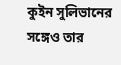কুইন সুলিভানের সঙ্গেও তার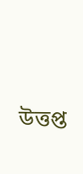উত্তপ্ত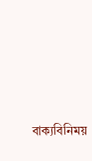বাক্যবিনিময়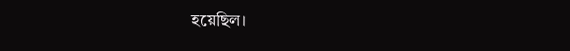হয়েছিল।